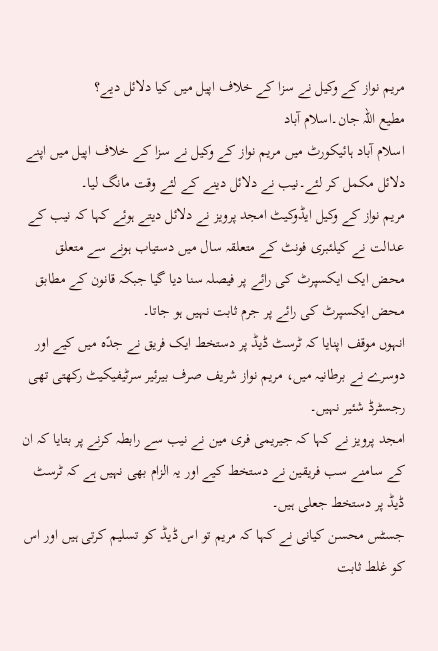مریم نواز کے وکیل نے سزا کے خلاف اپیل میں کیا دلائل دیے؟
مطیع اللہ جان۔اسلام آباد
اسلام آباد ہائیکورٹ میں مریم نواز کے وکیل نے سزا کے خلاف اپیل میں اپنے دلائل مکمل کر لئے۔نیب نے دلائل دینے کے لئے وقت مانگ لیا۔
مریم نواز کے وکیل ایڈوکیٹ امجد پرویز نے دلائل دیتے ہوئے کہا کہ نیب کے عدالت نے کیلئبری فونٹ کے متعلقہ سال میں دستیاب ہونے سے متعلق محض ایک ایکسپرٹ کی رائے پر فیصلہ سنا دیا گیا جبکہ قانون کے مطابق محض ایکسپرٹ کی رائے پر جرم ثابت نہیں ہو جاتا۔
انہوں موقف اپنایا کہ ٹرسٹ ڈیڈ پر دستخط ایک فریق نے جدًہ میں کیے اور دوسرے نے برطانیہ میں، مریم نواز شریف صرف بیرئیر سرٹیفیکیٹ رکھتی تھی رجسٹرڈ شئیر نہیں۔
امجد پرویز نے کہا کہ جیریمی فری مین نے نیب سے رابطہ کرنے پر بتایا کہ ان کے سامنے سب فریقین نے دستخط کیے اور یہ الزام بھی نہیں ہے کہ ٹرسٹ ڈیڈ پر دستخط جعلی ہیں۔
جسٹس محسن کیانی نے کہا کہ مریم تو اس ڈیڈ کو تسلیم کرتی ہیں اور اس کو غلط ثابت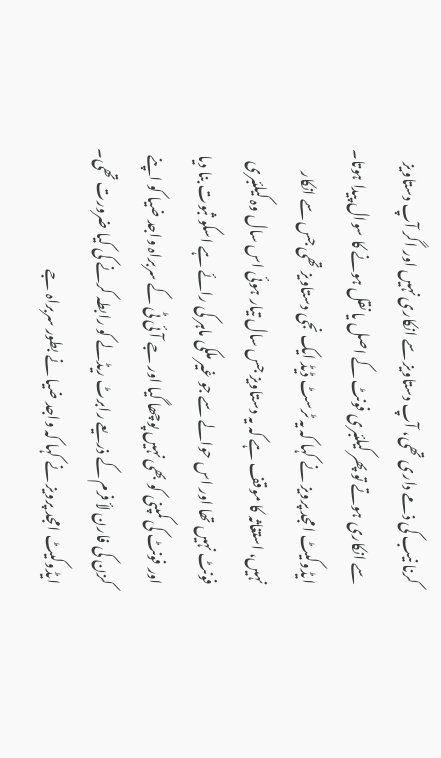کرنا نیب کی ذمے داری تھی، آپ دستاویز سے انکاری نہیں اور اگر آپ دستاویز سے انکاری ہوتے تو پھر کیلئبری فونٹ کے اصل یا نقل ہونے کا سوال پیدا ہوتا۔
ایڈوکیٹ امجد پرویز نے کہا کہ یہ ٹرسٹ ڈیڈ ایک نجی دستاویز تھی جس سے انکار نہیں، استغاثہ کا موقف ہے کہ یہ دستاویز جس سال تیار ہوئی اس سال وہ کیلئبری فونٹ نہیں تھا اور اس حوالے سے جو غیر ملکی ماہر کی رائے ہے اسکو ثبوت بنا دیا اور فونٹ کی کمپنی کو بھی نہیں پوچھا گیا اور جے آئی ٹی کے سربراہ واجد ضیا کو اپنے کزن کی فارن لأ فرم کے ذریعے رابرٹ ریڈلے کو رابطہ کرنے کی کیا ضرورت تھی۔
ایڈوکیٹ امجد پرویز نے کہا کہ واجد ضیا نے بطور سربراہ جے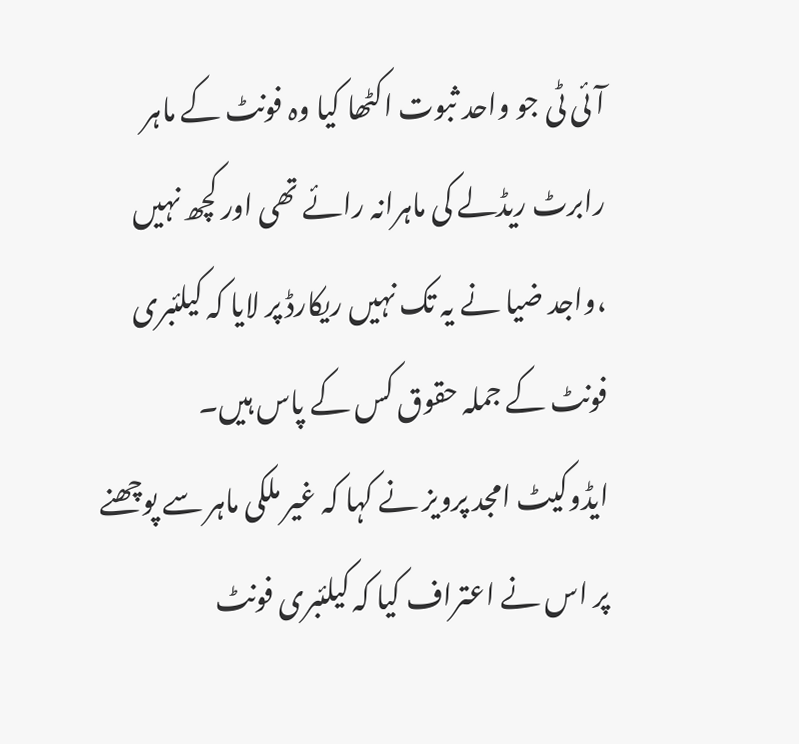آئی ٹی جو واحد ثبوت اکٹھا کیا وہ فونٹ کے ماہر رابرٹ ریڈلے کی ماہرانہ رائے تھی اور کچھ نہیں ،واجد ضیا نے یہ تک نہیں ریکارڈ پر لایا کہ کیلئبری فونٹ کے جملہ حقوق کس کے پاس ہیں۔
ایڈوکیٹ امجد پرویز نے کہا کہ غیر ملکی ماہر سے پوچھنے پر اس نے اعتراف کیا کہ کیلئبری فونٹ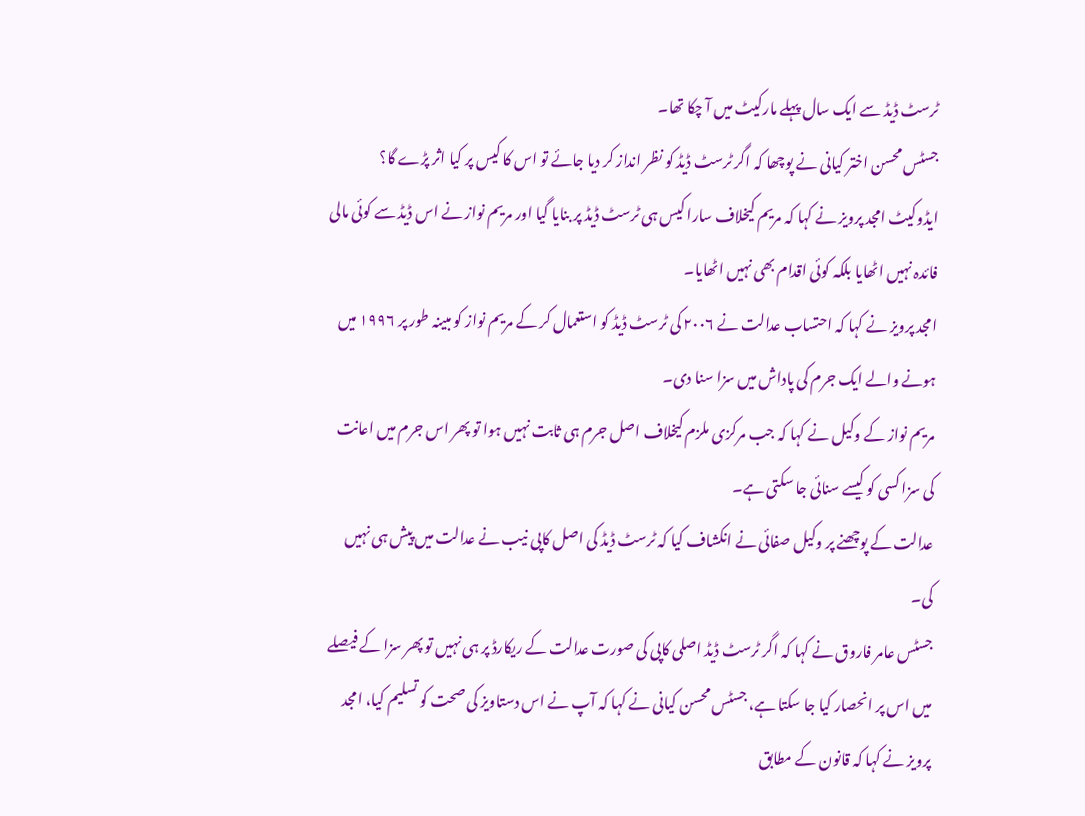ٹرسٹ ڈیڈ سے ایک سال پہلے مارکیٹ میں آ چکا تھا۔
جسٹس محسن اختر کیانی نے پوچھا کہ اگر ٹرسٹ ڈیڈ کو نظر انداز کر دیا جائے تو اس کا کیس پر کیا اثر پڑے گا؟
ایڈوکیٹ امجد پرویز نے کہا کہ مریم کیخلاف سارا کیس ہی ٹرسٹ ڈیڈ پر بنایا گیا اور مریم نواز نے اس ڈیڈ سے کوئی مالی فائدہ نہیں اٹھایا بلکہ کوئی اقدام بھی نہیں اٹھایا۔
امجد پرویز نے کہا کہ احتساب عدالت نے ۲۰۰۶ کی ٹرسٹ ڈیڈ کو استعمال کر کے مریم نواز کو مبینہ طور پر ۱۹۹۶ میں ہونے والے ایک جرم کی پاداش میں سزا سنا دی۔
مریم نواز کے وکیل نے کہا کہ جب مرکزی ملزم کیخلاف اصل جرم ہی ثابت نہیں ہوا تو پھر اس جرم میں اعانت کی سزا کسی کو کیسے سنائی جا سکتی ہے۔
عدالت کے پوچھنے پر وکیل صفائی نے انکشاف کیا کہ ٹرسٹ ڈیڈ کی اصل کاپی نیب نے عدالت میں پیش ہی نہیں کی۔
جسٹس عامر فاروق نے کہا کہ اگر ٹرسٹ ڈیڈ اصلی کاپی کی صورت عدالت کے ریکارڈ پر ہی نہیں تو پھر سزا کے فیصلے میں اس پر انحصار کیا جا سکتا ہے، جسٹس محسن کیانی نے کہا کہ آپ نے اس دستاویز کی صحت کو تسلیم کیا، امجد پرویز نے کہا کہ قانون کے مطابق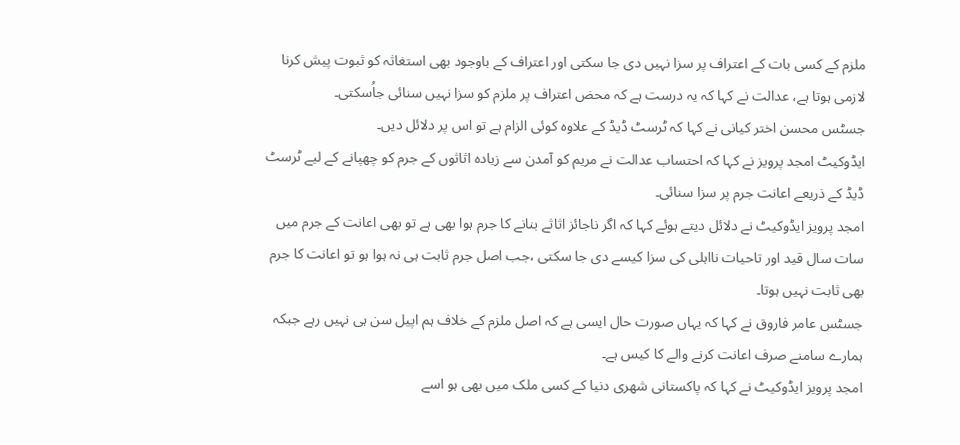ملزم کے کسی بات کے اعتراف پر سزا نہیں دی جا سکتی اور اعتراف کے باوجود بھی استغاثہ کو ثبوت پیش کرنا لازمی ہوتا ہے، عدالت نے کہا کہ یہ درست ہے کہ محض اعتراف پر ملزم کو سزا نہیں سنائی جاُسکتی۔
جسٹس محسن اختر کیانی نے کہا کہ ٹرسٹ ڈیڈ کے علاوہ کوئی الزام ہے تو اس پر دلائل دیں۔
ایڈوکیٹ امجد پرویز نے کہا کہ احتساب عدالت نے مریم کو آمدن سے زیادہ اثاثوں کے جرم کو چھپانے کے لیے ٹرسٹ ڈیڈ کے ذریعے اعانت جرم پر سزا سنائی۔
امجد پرویز ایڈوکیٹ نے دلائل دیتے ہوئے کہا کہ اگر ناجائز اثاثے بنانے کا جرم ہوا بھی ہے تو بھی اعانت کے جرم میں سات سال قید اور تاحیات نااہلی کی سزا کیسے دی جا سکتی ،جب اصل جرم ثابت ہی نہ ہوا ہو تو اعانت کا جرم بھی ثابت نہیں ہوتا۔
جسٹس عامر فاروق نے کہا کہ یہاں صورت حال ایسی ہے کہ اصل ملزم کے خلاف ہم اپیل سن ہی نہیں رہے جبکہ ہمارے سامنے صرف اعانت کرنے والے کا کیس ہے۔
امجد پرویز ایڈوکیٹ نے کہا کہ پاکستانی شھری دنیا کے کسی ملک میں بھی ہو اسے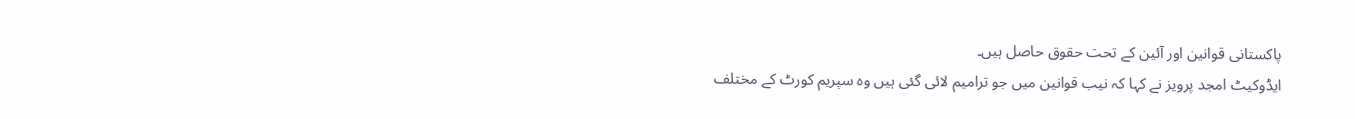پاکستانی قوانین اور آئین کے تحت حقوق حاصل ہیں۔
ایڈوکیٹ امجد پرویز نے کہا کہ نیب قوانین میں جو ترامیم لائی گئی ہیں وہ سپریم کورٹ کے مختلف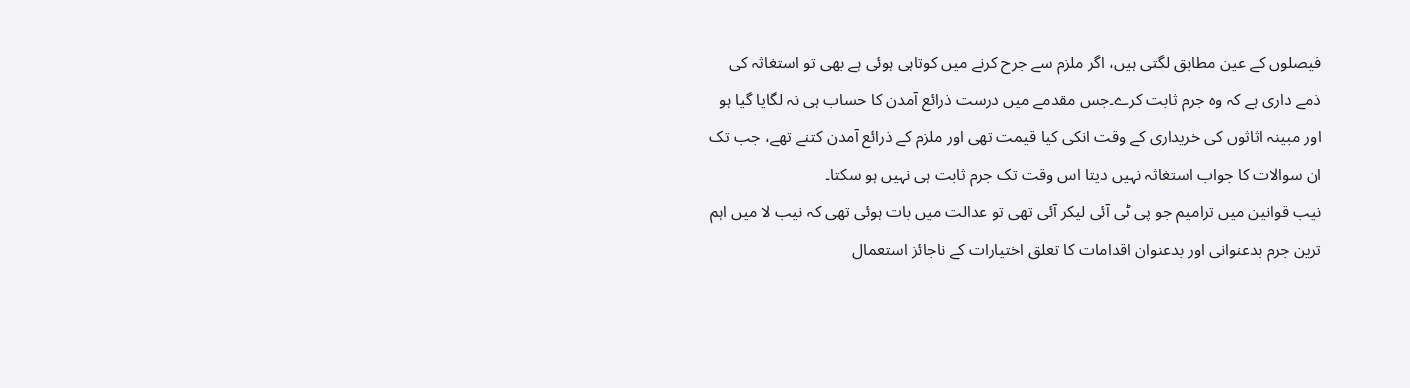فیصلوں کے عین مطابق لگتی ہیں، اگر ملزم سے جرح کرنے میں کوتاہی ہوئی ہے بھی تو استغاثہ کی ذمے داری ہے کہ وہ جرم ثابت کرے۔جس مقدمے میں درست ذرائع آمدن کا حساب ہی نہ لگایا گیا ہو اور مبینہ اثاثوں کی خریداری کے وقت انکی کیا قیمت تھی اور ملزم کے ذرائع آمدن کتنے تھے، جب تک ان سوالات کا جواب استغاثہ نہیں دیتا اس وقت تک جرم ثابت ہی نہیں ہو سکتا۔
نیب قوانین میں ترامیم جو پی ٹی آئی لیکر آئی تھی تو عدالت میں بات ہوئی تھی کہ نیب لا میں اہم ترین جرم بدعنوانی اور بدعنوان اقدامات کا تعلق اختیارات کے ناجائز استعمال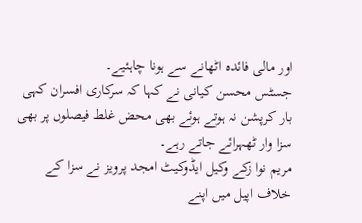اور مالی فائدہ اٹھانے سے ہونا چاہئیے۔
جسٹس محسن کیانی نے کہا کہ سرکاری افسران کہی بار کرپشن نہ ہوتے ہوئے بھی محض غلط فیصلوں پر بھی سزا وار ٹھہرائے جاتے رہے۔
مریم نوا زکے وکیل ایڈوکیٹ امجد پرویز نے سزا کے خلاف اپیل میں اپنے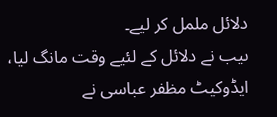دلائل ململ کر لیے۔
ںیب نے دلائل کے لئیے وقت مانگ لیا، ایڈوکیٹ مظفر عباسی نے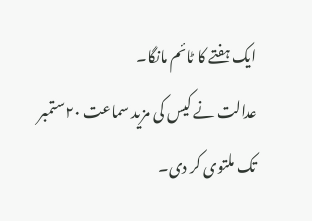ایک ہفتے کا ٹائم مانگا۔
عدالت نے کیس کی مزید سماعت ۲۰ستمبر تک ملتوی کر دی۔